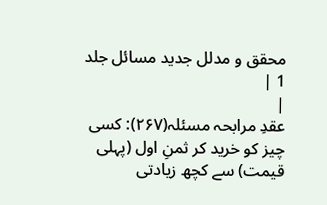محقق و مدلل جدید مسائل جلد 1 |
|
عقدِ مرابحہ مسئلہ(۲۶۷): کسی چیز کو خرید کر ثمنِ اول (پہلی قیمت) سے کچھ زیادتی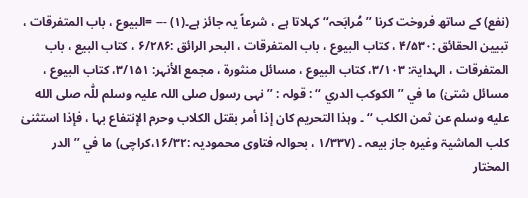(نفع) کے ساتھ فروخت کرنا ’’مُرابَحہ‘‘ کہلاتا ہے ، شرعاً یہ جائز ہے۔(۱) --- =البیوع ، باب المتفرقات ، تبیین الحقائق :۴/۵۳۰ ، کتاب البیوع ، باب المتفرقات ، البحر الرائق :۶/۲۸۶ ، کتاب البیع ، باب المتفرقات ، الہدایۃ: ۳/۱۰۳، کتاب البیوع ، مسائل منثورۃ ، مجمع الأنہر: ۳/۱۵۱، کتاب البیوع ، مسائل شتیٰ) ما في ’’ الکوکب الدري ‘‘ : قولہ : ’’ نہی رسول صلی اللہ علیہ وسلم للّٰہ صلى الله عليه وسلم عن ثمن الکلب ‘‘ ۔ وہذا التحریم کان إذا أمر بقتل الکلاب وحرم الإنتفاع بہا ، فإذا استثنیٰ کلب الماشیۃ وغیرہ جاز بیعہ ۔ (۱/۳۳۷ ، بحوالہ فتاوی محمودیہ :۱۶/۳۲،کراچی) ما في ’’ الدر المختار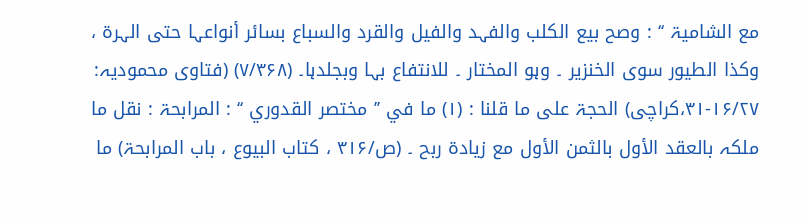مع الشامیۃ ‘‘ : وصح بیع الکلب والفہد والفیل والقرد والسباع بسائر أنواعہا حتی الہرۃ ، وکذا الطیور سوی الخنزیر ۔ وہو المختار ۔ للانتفاع بہا وبجلدہا۔ (۷/۳۶۸) (فتاوی محمودیہ: ۱۶/۲۷-۳۱،کراچی) الحجۃ علی ما قلنا : (۱) ما في ’’ مختصر القدوري ‘‘ : المرابحۃ : نقل ما ملکہ بالعقد الأول بالثمن الأول مع زیادۃ ربح ۔ (ص/۳۱۶ ، کتاب البیوع ، باب المرابحۃ) ما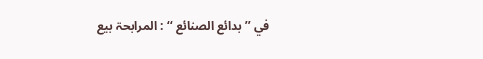في ’’ بدائع الصنائع ‘‘ : المرابحۃ بیع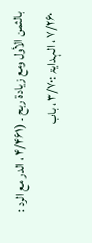بالثمن الأول ومع زیادۃ ربح ۔ (۴/۴۶۱ ، الدر مع الرد : ۷/۲۶۰ ، الہدایۃ :۳/۷۰ ، باب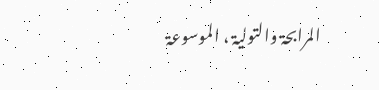المرابحۃ والتولیۃ ، الموسوعۃ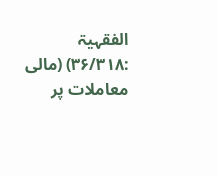الفقہیۃ :۳۶/۳۱۸) (مالی معاملات پر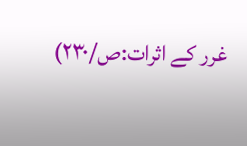غرر کے اثرات:ص/۲۳۰)